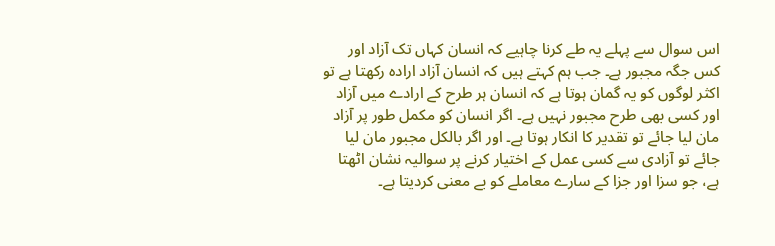اس سوال سے پہلے یہ طے کرنا چاہیے کہ انسان کہاں تک آزاد اور کس جگہ مجبور ہے۔ جب ہم کہتے ہیں کہ انسان آزاد ارادہ رکھتا ہے تو اکثر لوگوں کو یہ گمان ہوتا ہے کہ انسان ہر طرح کے ارادے میں آزاد اور کسی بھی طرح مجبور نہیں ہے۔ اگر انسان کو مکمل طور پر آزاد مان لیا جائے تو تقدیر کا انکار ہوتا ہے۔ اور اگر بالکل مجبور مان لیا جائے تو آزادی سے کسی عمل کے اختیار کرنے پر سوالیہ نشان اٹھتا ہے، جو سزا اور جزا کے سارے معاملے کو بے معنی کردیتا ہے۔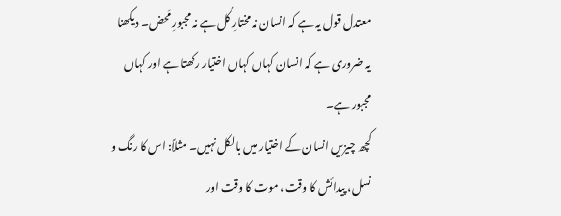معتدل قول یہ ہے کہ انسان نہ مختارِ کُل ہے نہ مجبورِ مَحض۔ دیکھنا یہ ضروری ہے کہ انسان کہاں کہاں اختیار رکھتا ہے اور کہاں مجبور ہے۔
کچھ چیزیں انسان کے اختیار میں بالکل نہیں۔ مثلاً: اس کا رنگ و نسل، پیدائش کا وقت، موت کا وقت اور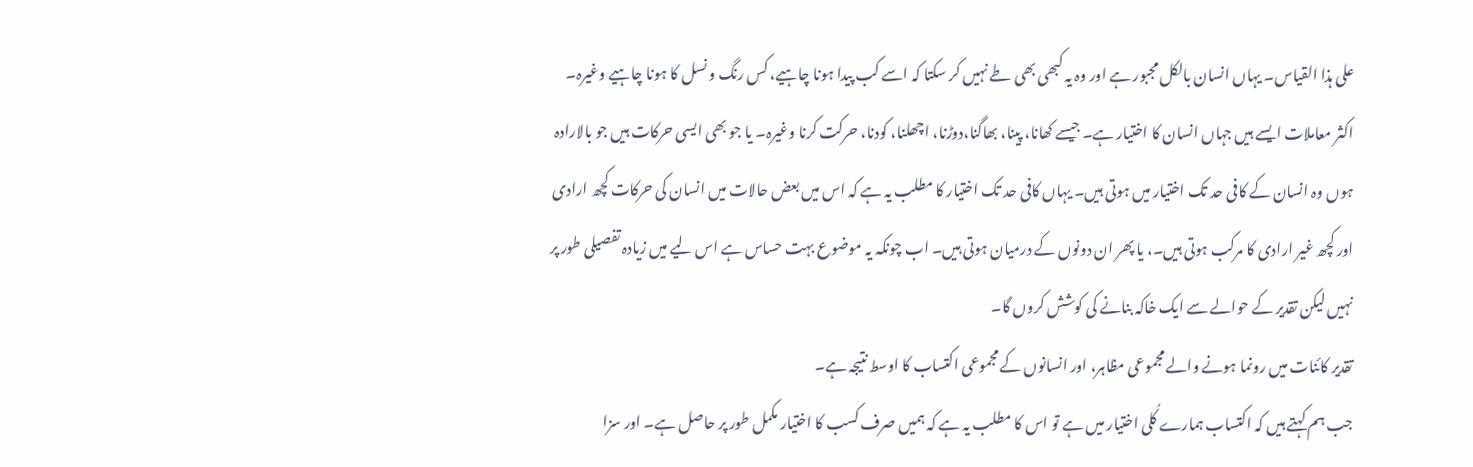علی ہذا القیاس۔ یہاں انسان بالکل مجبور ہے اور وہ یہ کبھی بھی طے نہیں کر سکتا کہ اسے کب پیدا ہونا چاہیے، کس رنگ و نسل کا ہونا چاہیے وغیرہ۔
اکثر معاملات ایسے ہیں جہاں انسان کا اختیار ہے۔ جیسے کھانا، پینا، بھاگنا،دوڑنا، اچھلنا، کودنا، حرکت کرنا وغیرہ۔ یا جو بھی ایسی حرکات ہیں جو بالارادہ ہوں وہ انسان کے کافی حد تک اختیار میں ہوتی ہیں۔ یہاں کافی حد تک اختیار کا مطلب یہ ہے کہ اس میں بعض حالات میں انسان کی حرکات کچھ ارادی اور کچھ غیر ارادی کا مرکب ہوتی ہیں۔، یا پھر ان دونوں کے درمیان ہوتی ہیں۔ اب چونکہ یہ موضوع بہت حساس ہے اس لیے میں زیادہ تفصیلی طور پر نہیں لیکن تقدیر کے حوالے سے ایک خاکہ بنانے کی کوشش کروں گا۔
تقدیر کائنات میں رونما ہونے والے مجموعی مظاہر، اور انسانوں کے مجموعی اکتساب کا اوسط نتیجہ ہے۔
جب ہم کہتے ہیں کہ اکتساب ہمارے کُلی اختیار میں ہے تو اس کا مطلب یہ ہے کہ ہمیں صرف کسب کا اختیار مکمل طور پر حاصل ہے۔ اور سزا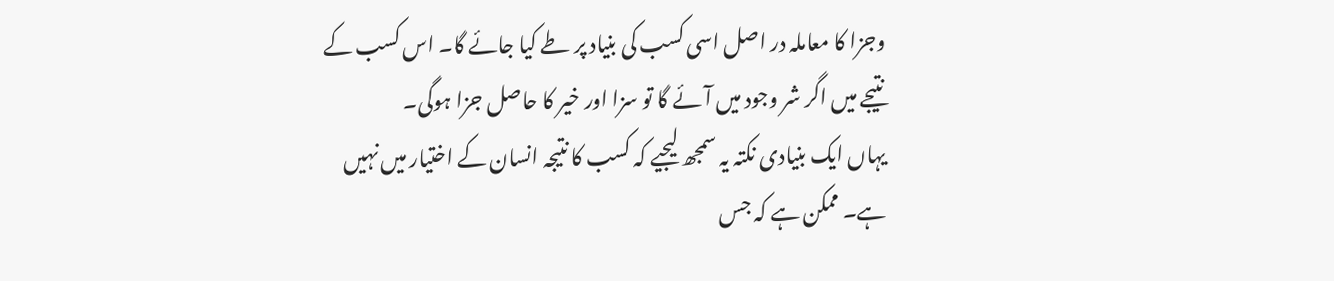وجزا کا معاملہ در اصل اسی کسب کی بنیاد پر طے کیا جائے گا۔ اس کسب کے نتیجے میں اگر شر وجود میں آئے گا تو سزا اور خیر کا حاصل جزا ہوگی۔
یہاں ایک بنیادی نکتہ یہ سمجھ لیجیے کہ کسب کا نتیجہ انسان کے اختیار میں نہیں ہے۔ ممکن ہے کہ جس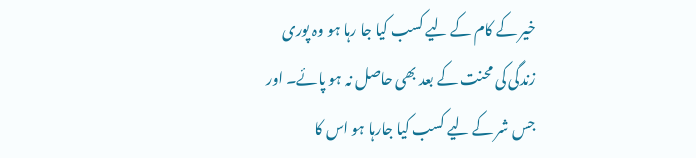خیر کے کام کے لیے کسب کیا جا رہا ہو وہ پوری زندگی کی محنت کے بعد بھی حاصل نہ ہو پائے۔ اور جس شر کے لیے کسب کیا جارہا ہو اس کا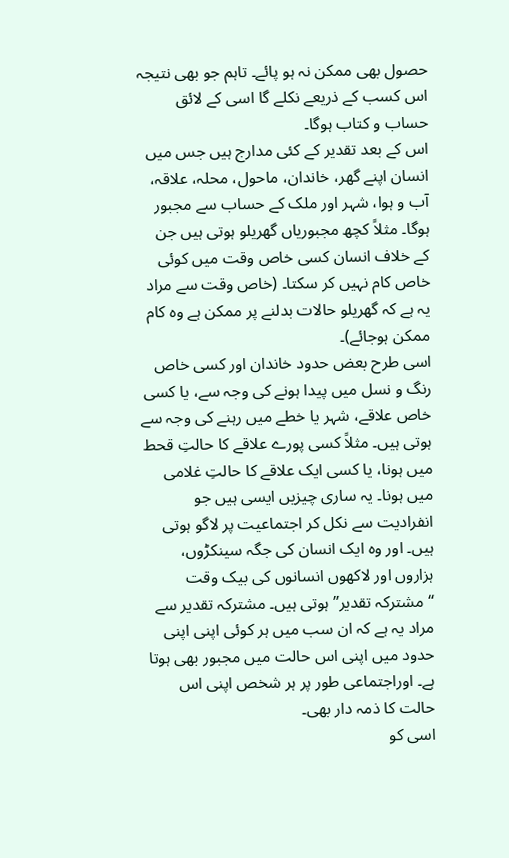حصول بھی ممکن نہ ہو پائے۔ تاہم جو بھی نتیجہ اس کسب کے ذریعے نکلے گا اسی کے لائق حساب و کتاب ہوگا۔
اس کے بعد تقدیر کے کئی مدارج ہیں جس میں انسان اپنے گھر، خاندان، ماحول، محلہ، علاقہ، آب و ہوا، شہر اور ملک کے حساب سے مجبور ہوگا۔ مثلاً کچھ مجبوریاں گھریلو ہوتی ہیں جن کے خلاف انسان کسی خاص وقت میں کوئی خاص کام نہیں کر سکتا۔ (خاص وقت سے مراد یہ ہے کہ گھریلو حالات بدلنے پر ممکن ہے وہ کام ممکن ہوجائے)۔
اسی طرح بعض حدود خاندان اور کسی خاص رنگ و نسل میں پیدا ہونے کی وجہ سے، یا کسی خاص علاقے، شہر یا خطے میں رہنے کی وجہ سے ہوتی ہیں۔ مثلاً کسی پورے علاقے کا حالتِ قحط میں ہونا، یا کسی ایک علاقے کا حالتِ غلامی میں ہونا۔ یہ ساری چیزیں ایسی ہیں جو انفرادیت سے نکل کر اجتماعیت پر لاگو ہوتی ہیں۔ اور وہ ایک انسان کی جگہ سینکڑوں، ہزاروں اور لاکھوں انسانوں کی بیک وقت “مشترکہ تقدیر” ہوتی ہیں۔ مشترکہ تقدیر سے مراد یہ ہے کہ ان سب میں ہر کوئی اپنی اپنی حدود میں اپنی اس حالت میں مجبور بھی ہوتا ہے۔ اوراجتماعی طور پر ہر شخص اپنی اس حالت کا ذمہ دار بھی۔
اسی کو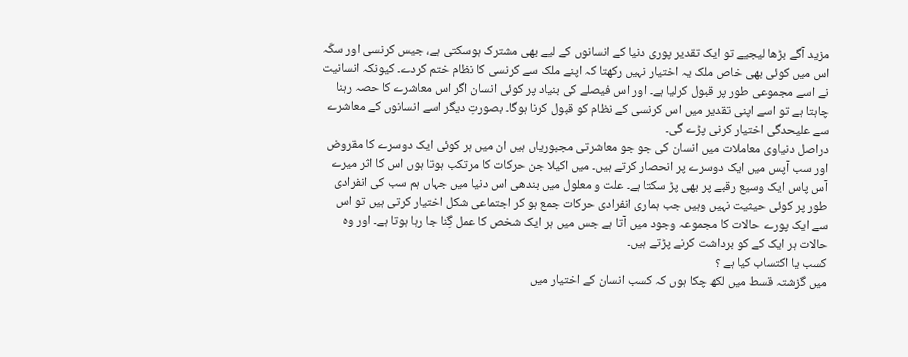مزید آگے بڑھا لیجیے تو ایک تقدیر پوری دنیا کے انسانوں کے لیے بھی مشترک ہوسکتی ہے، جیس کرنسی اور سکّہ اس میں کوئی بھی خاص ملک یہ اختیار نہیں رکھتا کہ اپنے ملک سے کرنسی کا نظام ختم کردے۔ کیونکہ انسانیت نے اسے مجموعی طور پر قبول کرلیا ہے۔ اور اس فیصلے کی بنیاد پر کوئی انسان اگر اس معاشرے کا حصہ رہنا چاہتا ہے تو اسے اپنی تقدیر میں اس کرنسی کے نظام کو قبول کرنا ہوگا۔ بصورتِ دیگر اسے انسانوں کے معاشرے سے علیحدگی اختیار کرنی پڑے گی۔
دراصل دنیاوی معاملات میں انسان کی جو جو معاشرتی مجبوریاں ہیں ان میں ہر کوئی ایک دوسرے کا مقروض اور سب آپس میں ایک دوسرے پر انحصار کرتے ہیں۔ میں اکیلا جن حرکات کا مرتکب ہوتا ہوں اس کا اثر میرے آس پاس ایک وسیع رقبے پر بھی پڑ سکتا ہے۔ علت و معلول میں بندھی اس دنیا میں جہاں ہم سب کی انفرادی طور پر کوئی حیثیت نہیں وہیں جب ہماری انفرادی حرکات جمع ہو کر اجتماعی شکل اختیار کرتی ہیں تو اس سے ایک پورے حالات کا مجموعہ وجود میں آتا ہے جس میں ہر ایک شخص کا عمل گِنا جا رہا ہوتا ہے۔ اور وہ حالات ہر ایک کے کو برداشت کرنے پڑتے ہیں۔
کسب یا اکتساب کیا ہے ؟
میں گزشتہ قسط میں لکھ چکا ہوں کہ کسب انسان کے اختیار میں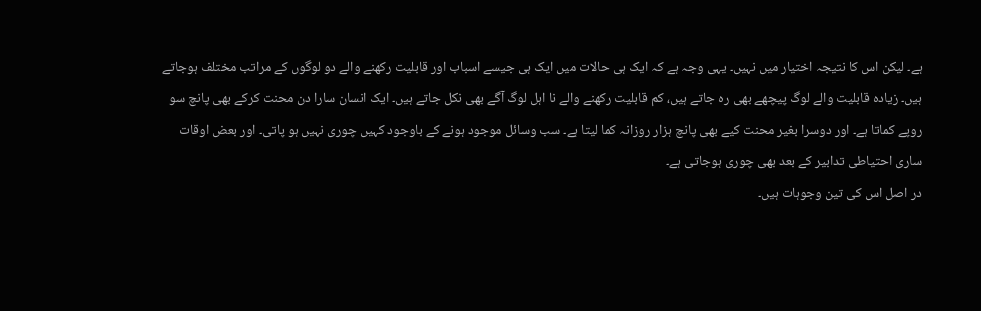ہے۔ لیکن اس کا نتیجہ اختیار میں نہیں۔ یہی وجہ ہے کہ ایک ہی حالات میں ایک ہی جیسے اسباب اور قابلیت رکھنے والے دو لوگوں کے مراتب مختلف ہوجاتے ہیں۔ زیادہ قابلیت والے لوگ پیچھے بھی رہ جاتے ہیں، کم قابلیت رکھنے والے نا اہل لوگ آگے بھی نکل جاتے ہیں۔ ایک انسان سارا دن محنت کرکے بھی پانچ سو روپے کماتا ہے۔ اور دوسرا بغیر محنت کیے بھی پانچ ہزار روزانہ کما لیتا ہے۔ سب وسائل موجود ہونے کے باوجود کہیں چوری نہیں ہو پاتی۔ اور بعض اوقات ساری احتیاطی تدابیر کے بعد بھی چوری ہوجاتی ہے۔
در اصل اس کی تین وجوہات ہیں۔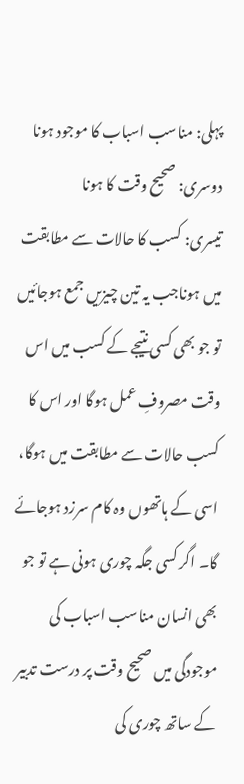پہلی: مناسب اسباب کا موجود ہونا
دوسری: صحیح وقت کا ہونا
تیسری: کسب کا حالات سے مطابقت میں ہوناجب یہ تین چیزیں جمع ہوجائیں تو جو بھی کسی نتیجے کے کسب میں اس وقت مصروفِ عمل ہوگا اور اس کا کسب حالات سے مطابقت میں ہوگا، اسی کے ہاتھوں وہ کام سرزد ہوجائے گا۔ اگر کسی جگہ چوری ہونی ہے تو جو بھی انسان مناسب اسباب کی موجودگی میں صحیح وقت پر درست تدبیر کے ساتھ چوری کی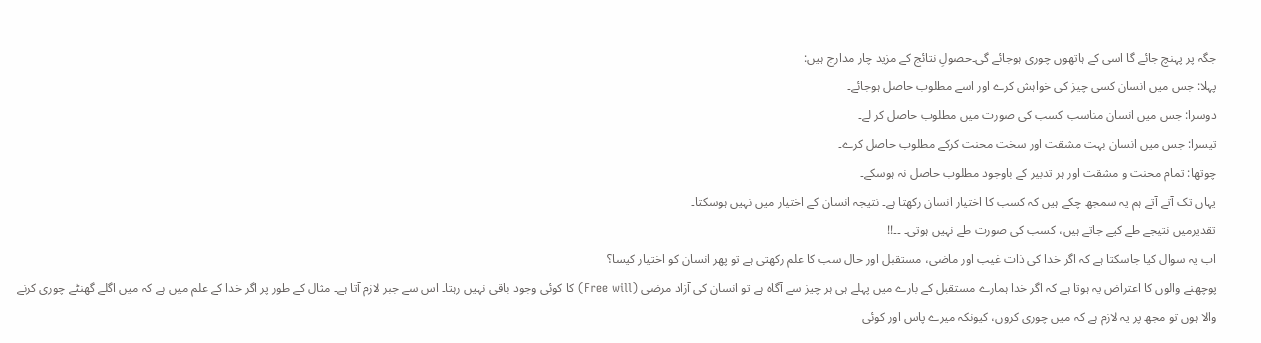جگہ پر پہنچ جائے گا اسی کے ہاتھوں چوری ہوجائے گی۔حصولِ نتائج کے مزید چار مدارج ہیں:
پہلا: جس میں انسان کسی چیز کی خواہش کرے اور اسے مطلوب حاصل ہوجائے۔
دوسرا: جس میں انسان مناسب کسب کی صورت میں مطلوب حاصل کر لے۔
تیسرا: جس میں انسان بہت مشقت اور سخت محنت کرکے مطلوب حاصل کرے۔
چوتھا: تمام محنت و مشقت اور ہر تدبیر کے باوجود مطلوب حاصل نہ ہوسکے۔
یہاں تک آتے آتے ہم یہ سمجھ چکے ہیں کہ کسب کا اختیار انسان رکھتا ہے۔ نتیجہ انسان کے اختیار میں نہیں ہوسکتا۔
تقدیرمیں نتیجے طے کیے جاتے ہیں، کسب کی صورت طے نہیں ہوتی۔ ۔۔!!
اب یہ سوال کیا جاسکتا ہے کہ اگر خدا کی ذات غیب اور ماضی، مستقبل اور حال سب کا علم رکھتی ہے تو پھر انسان کو اختیار کیسا؟
پوچھنے والوں کا اعتراض یہ ہوتا ہے کہ اگر خدا ہمارے مستقبل کے بارے میں پہلے ہی ہر چیز سے آگاہ ہے تو انسان کی آزاد مرضی (Free will) کا کوئی وجود باقی نہیں رہتا۔ اس سے جبر لازم آتا ہے۔ مثال کے طور پر اگر خدا کے علم میں ہے کہ میں اگلے گھنٹے چوری کرنے والا ہوں تو مجھ پر یہ لازم ہے کہ میں چوری کروں، کیونکہ میرے پاس اور کوئی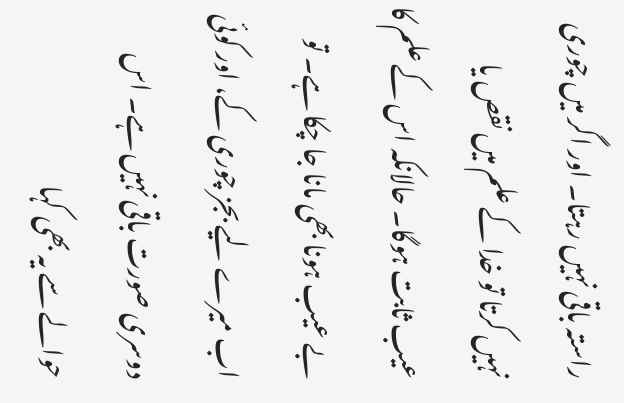راستہ باقی نہیں رہتا۔ اور اگر میں چوری نہیں کرتا تو خدا کے علم میں نقص یا عیب ثابت ہوگا۔ حالانکہ اس کے علم کا بے عیب ہونا بھی مانا جا چکا ہے۔ تو اب میرے لیے بجز چوری کے، اور کوئی دوسری صورت باقی نہیں ہے۔ اس حوالے سے یہ بھی کہا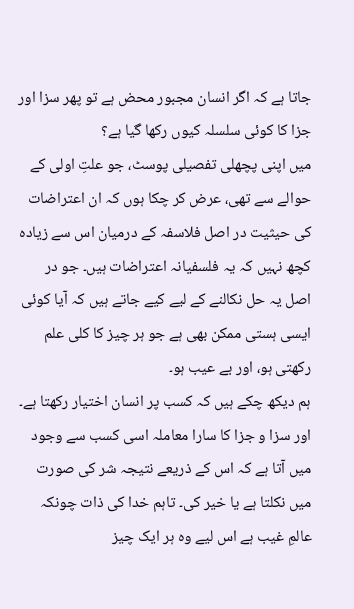جاتا ہے کہ اگر انسان مجبور محض ہے تو پھر سزا اور جزا کا کوئی سلسلہ کیوں رکھا گیا ہے؟
میں اپنی پچھلی تفصیلی پوسٹ، جو علتِ اولی کے حوالے سے تھی، عرض کر چکا ہوں کہ ان اعتراضات کی حیثیت در اصل فلاسفہ کے درمیان اس سے زیادہ کچھ نہیں کہ یہ فلسفیانہ اعتراضات ہیں۔ جو در اصل یہ حل نکالنے کے لیے کیے جاتے ہیں کہ آیا کوئی ایسی ہستی ممکن بھی ہے جو ہر چیز کا کلی علم رکھتی ہو، اور بے عیب ہو۔
ہم دیکھ چکے ہیں کہ کسب پر انسان اختیار رکھتا ہے۔ اور سزا و جزا کا سارا معاملہ اسی کسب سے وجود میں آتا ہے کہ اس کے ذریعے نتیجہ شر کی صورت میں نکلتا ہے یا خیر کی۔ تاہم خدا کی ذات چونکہ عالمِ غیب ہے اس لیے وہ ہر ایک چیز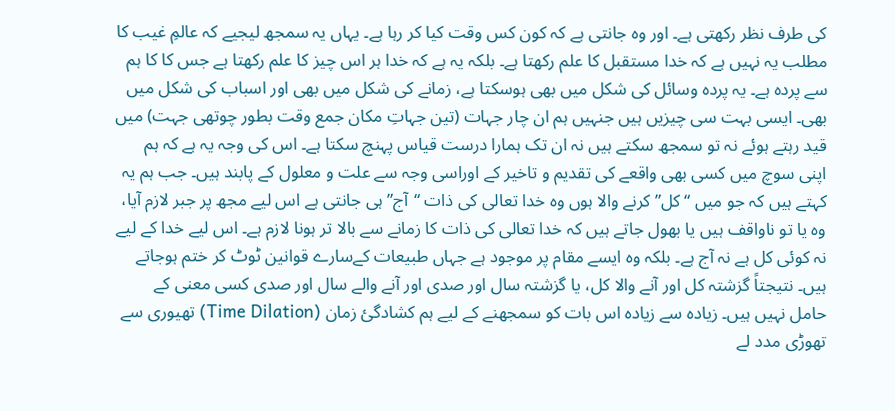کی طرف نظر رکھتی ہے۔ اور وہ جانتی ہے کہ کون کس وقت کیا کر رہا ہے۔ یہاں یہ سمجھ لیجیے کہ عالمِ غیب کا مطلب یہ نہیں ہے کہ خدا مستقبل کا علم رکھتا ہے۔ بلکہ یہ ہے کہ خدا ہر اس چیز کا علم رکھتا ہے جس کا کا ہم سے پردہ ہے۔ یہ پردہ وسائل کی شکل میں بھی ہوسکتا ہے، زمانے کی شکل میں بھی اور اسباب کی شکل میں بھی۔ ایسی بہت سی چیزیں ہیں جنہیں ہم ان چار جہات (تین جہاتِ مکان جمع وقت بطور چوتھی جہت) میں قید رہتے ہوئے نہ تو سمجھ سکتے ہیں نہ ان تک ہمارا درست قیاس پہنچ سکتا ہے۔ اس کی وجہ یہ ہے کہ ہم اپنی سوچ میں کسی بھی واقعے کی تقدیم و تاخیر کے اوراسی وجہ سے علت و معلول کے پابند ہیں۔ جب ہم یہ کہتے ہیں کہ جو میں “کل” کرنے والا ہوں وہ خدا تعالی کی ذات “آج” ہی جانتی ہے اس لیے مجھ پر جبر لازم آیا، وہ یا تو ناواقف ہیں یا بھول جاتے ہیں کہ خدا تعالی کی ذات کا زمانے سے بالا تر ہونا لازم ہے۔ اس لیے خدا کے لیے نہ کوئی کل ہے نہ آج ہے۔ بلکہ وہ ایسے مقام پر موجود ہے جہاں طبیعات کےسارے قوانین ٹوٹ کر ختم ہوجاتے ہیں۔ نتیجتاً گزشتہ کل اور آنے والا کل، یا گزشتہ سال اور صدی اور آنے والے سال اور صدی کسی معنی کے حامل نہیں ہیں۔ زیادہ سے زیادہ اس بات کو سمجھنے کے لیے ہم کشادگئ زمان (Time Dilation) تھیوری سے تھوڑی مدد لے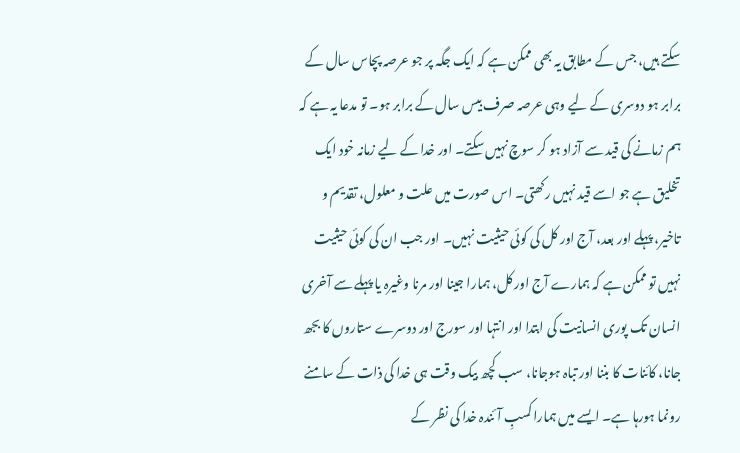سکتے ہیں، جس کے مطابق یہ بھی ممکن ہے کہ ایک جگہ پر جو عرصہ پچاس سال کے برابر ہو دوسری کے لیے وہی عرصہ صرف بیس سال کے برابر ہو۔ تو مدعا یہ ہے کہ ہم زمانے کی قید سے آزاد ہو کر سوچ نہیں سکتے۔ اور خدا کے لیے زمانہ خود ایک تخلیق ہے جو اسے قید نہیں رکھتی۔ اس صورت میں علت و معلول، تقدیم و تاخیر، پہلے اور بعد، آج اور کل کی کوئی حیثیت نہیں۔ اور جب ان کی کوئی حیثیت نہیں تو ممکن ہے کہ ہمارے آج اور کل، ہمارا جینا اور مرنا وغیرہ یا پہلے سے آخری انسان تک پوری انسانیت کی ابتدا اور انتہا اور سورج اور دوسرے ستاروں کا بجھ جانا، کائنات کا بننا اور تباہ ہوجانا، سب کچھ بیک وقت ہی خدا کی ذات کے سامنے رونما ہورہا ہے۔ ایسے میں ہماراکسبِ آئندہ خدا کی نظر کے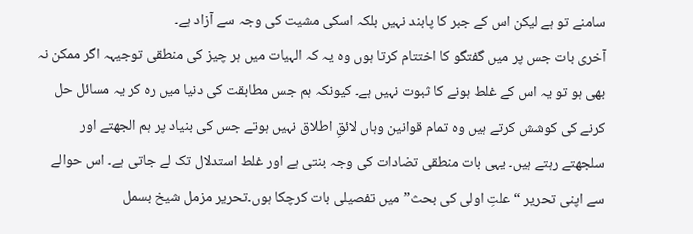سامنے تو ہے لیکن اس کے جبر کا پابند نہیں بلکہ اسکی مشیت کی وجہ سے آزاد ہے۔
آخری بات جس پر میں گفتگو کا اختتام کرتا ہوں وہ یہ کہ الہیات میں ہر چیز کی منطقی توجیہہ اگر ممکن نہ بھی ہو تو یہ اس کے غلط ہونے کا ثبوت نہیں ہے۔ کیونکہ ہم جس مطابقت کی دنیا میں رہ کر یہ مسائل حل کرنے کی کوشش کرتے ہیں وہ تمام قوانین وہاں لائقِ اطلاق نہیں ہوتے جس کی بنیاد پر ہم الجھتے اور سلجھتے رہتے ہیں۔ یہی بات منطقی تضادات کی وجہ بنتی ہے اور غلط استدلال تک لے جاتی ہے۔ اس حوالے سے اپنی تحریر “علتِ اولی کی بحث” میں تفصیلی بات کرچکا ہوں۔تحریر مزمل شیخ بسمل